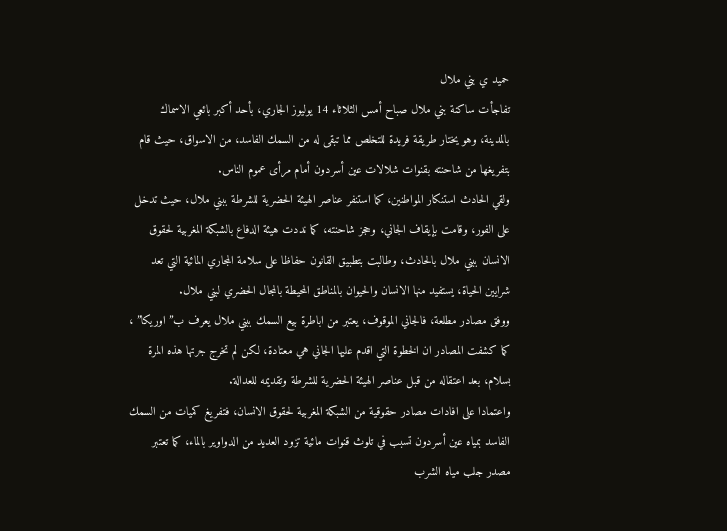حميد ي بني ملال
تفاجأت ساكنة بني ملال صباح أمس الثلاثاء 14 يوليوز الجاري، بأحد أكبر بائعي الاسماك بالمدينة، وهو يختار طريقة فريدة للتخلص مما تبقى له من السمك الفاسد، من الاسواق، حيث قام بتفريغها من شاحنته بقنوات شلالات عين أسردون أمام مرأى عموم الناس.
ولقي الحادث استنكار المواطنين، كما استنفر عناصر الهيئة الحضرية للشرطة ببني ملال، حيث تدخل على الفور، وقامت بإيقاف الجاني، وحجز شاحنته، كما نددت هيئة الدفاع بالشبكة المغربية لحقوق الانسان ببني ملال بالحادث، وطالبت بتطبيق القانون حفاظا على سلامة المجاري المائية التي تعد شرايين الحياة، يستفيد منها الانسان والحيوان بالمناطق المحيطة بالمجال الحضري لبني ملال.
ووفق مصادر مطلعة، فالجاني الموقوف، يعتبر من اباطرة بيع السمك ببني ملال يعرف ب”اوريكا” ، كما كشفت المصادر ان الخطوة التي اقدم عليها الجاني هي معتادة، لكن لم تخرج جرتها هذه المرة بسلام، بعد اعتقاله من قبل عناصر الهيئة الحضرية للشرطة وتقديمه للعدالة.
واعتمادا على افادات مصادر حقوقية من الشبكة المغربية لحقوق الانسان، فتفريغ كميات من السمك الفاسد بمياه عين أسردون تسبب في تلوث قنوات مائية تزود العديد من الدواوير بالماء، كما تعتبر مصدر جلب مياه الشرب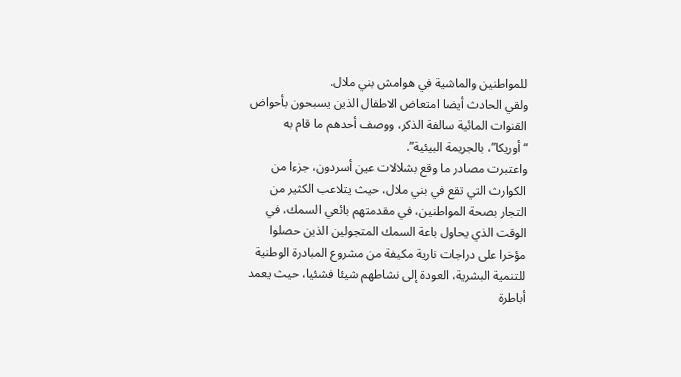للمواطنين والماشية في هوامش بني ملال.
ولقي الحادث أيضا امتعاض الاطفال الذين يسبحون بأحواض القنوات المائية سالفة الذكر، ووصف أحدهم ما قام به “أوريكا”، بالجريمة البيئية”.
واعتبرت مصادر ما وقع بشلالات عين أسردون، جزءا من الكوارث التي تقع في بني ملال، حيث يتلاعب الكثير من التجار بصحة المواطنين، في مقدمتهم بائعي السمك، في الوقت الذي يحاول باعة السمك المتجولين الذين حصلوا مؤخرا على دراجات نارية مكيفة من مشروع المبادرة الوطنية للتنمية البشرية، العودة إلى نشاطهم شيئا فشئيا، حيث يعمد أباطرة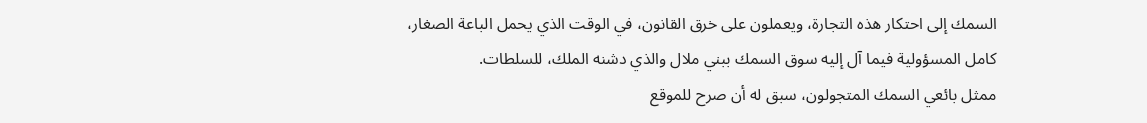السمك إلى احتكار هذه التجارة، ويعملون على خرق القانون، في الوقت الذي يحمل الباعة الصغار، كامل المسؤولية فيما آل إليه سوق السمك ببني ملال والذي دشنه الملك، للسلطات.
ممثل بائعي السمك المتجولون، سبق له أن صرح للموقع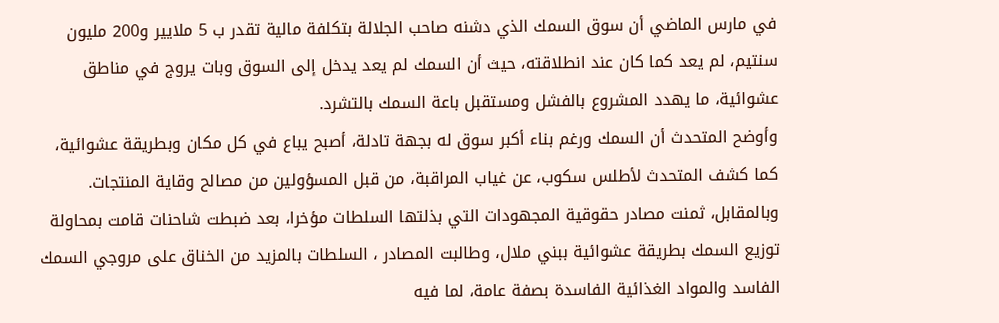في مارس الماضي أن سوق السمك الذي دشنه صاحب الجلالة بتكلفة مالية تقدر ب 5 ملايير و200 مليون سنتيم، لم يعد كما كان عند انطلاقته، حيث أن السمك لم يعد يدخل إلى السوق وبات يروج في مناطق عشوائية، ما يهدد المشروع بالفشل ومستقبل باعة السمك بالتشرد.
وأوضح المتحدث أن السمك ورغم بناء أكبر سوق له بجهة تادلة، أصبح يباع في كل مكان وبطريقة عشوائية، كما كشف المتحدث لأطلس سكوب، عن غياب المراقبة، من قبل المسؤولين من مصالح وقاية المنتجات.
وبالمقابل، ثمنت مصادر حقوقية المجهودات التي بذلتها السلطات مؤخرا، بعد ضبطت شاحنات قامت بمحاولة توزيع السمك بطريقة عشوائية ببني ملال، وطالبت المصادر ، السلطات بالمزيد من الخناق على مروجي السمك الفاسد والمواد الغذائية الفاسدة بصفة عامة، لما فيه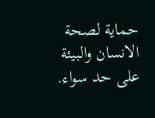حماية لصحة الانسان والبيئة على حد سواء.